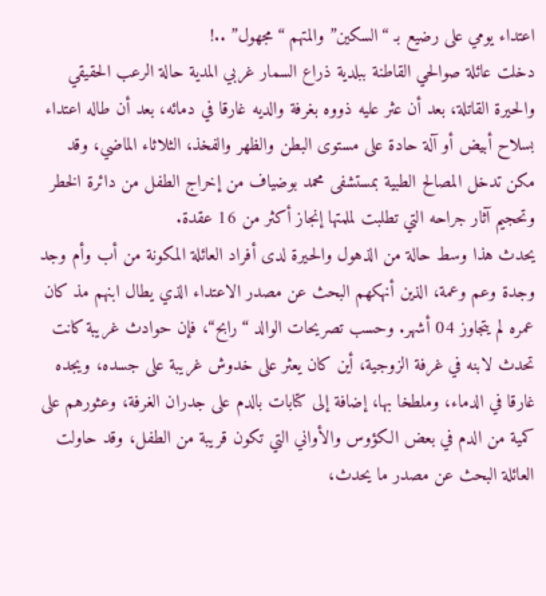اعتداء يومي على رضيع بـ “السكين” والمتهم “مجهول” ..!
دخلت عائلة صوالحي القاطنة ببلدية ذراع السمار غربي المدية حالة الرعب الحقيقي والحيرة القاتلة، بعد أن عثر عليه ذووه بغرفة والديه غارقا في دمائه، بعد أن طاله اعتداء بسلاح أبيض أو آلة حادة على مستوى البطن والظهر والفخذ، الثلاثاء الماضي، وقد مكن تدخل المصالح الطبية بمستشفى محمد بوضياف من إخراج الطفل من دائرة الخطر وتحجيم آثار جراحه التي تطلبت لملمتها إنجاز أكثر من 16 عقدة.
يحدث هذا وسط حالة من الذهول والحيرة لدى أفراد العائلة المكونة من أب وأم وجد وجدة وعم وعمة، الذين أنهكهم البحث عن مصدر الاعتداء الذي يطال ابنهم مذ كان عمره لم يتجاوز 04 أشهر. وحسب تصريحات الوالد “رابح“، فإن حوادث غريبة كانت تحدث لابنه في غرفة الزوجية، أين كان يعثر على خدوش غريبة على جسده، ويجده غارقا في الدماء، وملطخا بها، إضافة إلى كتابات بالدم على جدران الغرفة، وعثورهم على كمية من الدم في بعض الكؤوس والأواني التي تكون قريبة من الطفل، وقد حاولت العائلة البحث عن مصدر ما يحدث،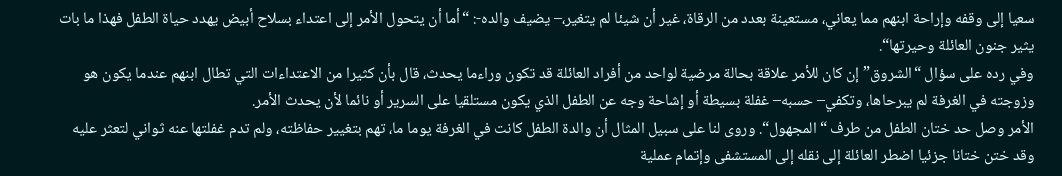سعيا إلى وقفه وإراحة ابنهم مما يعاني، مستعينة بعدد من الرقاة، غير أن شيئا لم يتغير،– يضيف والده-: “أما أن يتحول الأمر إلى اعتداء بسلاح أبيض يهدد حياة الطفل فهذا ما بات يثير جنون العائلة وحيرتها“.
وفي رده على سؤال “الشروق” إن كان للأمر علاقة بحالة مرضية لواحد من أفراد العائلة قد تكون وراءما يحدث، قال بأن كثيرا من الاعتداءات التي تطال ابنهم عندما يكون هو وزوجته في الغرفة لم يبرحاها، وتكفي– حسبه– غفلة بسيطة أو إشاحة وجه عن الطفل الذي يكون مستلقيا على السرير أو نائما لأن يحدث الأمر.
الأمر وصل حد ختان الطفل من طرف “المجهول“. وروى لنا على سبيل المثال أن والدة الطفل كانت في الغرفة يوما ما، تهم بتغيير حفاظته، ولم تدم غفلتها عنه ثواني لتعثر عليه وقد ختن ختانا جزئيا اضطر العائلة إلى نقله إلى المستشفى وإتمام عملية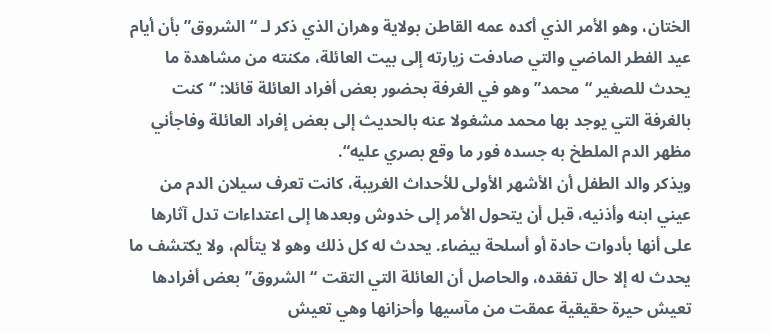الختان، وهو الأمر الذي أكده عمه القاطن بولاية وهران الذي ذكر لـ “الشروق” بأن أيام عيد الفطر الماضي والتي صادفت زيارته إلى بيت العائلة، مكنته من مشاهدة ما يحدث للصغير “محمد” وهو في الغرفة بحضور بعض أفراد العائلة قائلا: “كنت بالغرفة التي يوجد بها محمد مشغولا عنه بالحديث إلى بعض إفراد العائلة وفاجأني مظهر الدم الملطخ به جسده فور ما وقع بصري عليه“.
ويذكر والد الطفل أن الأشهر الأولى للأحداث الغريبة، كانت تعرف سيلان الدم من عيني ابنه وأذنيه، قبل أن يتحول الأمر إلى خدوش وبعدها إلى اعتداءات تدل آثارها على أنها بأدوات حادة أو أسلحة بيضاء. يحدث له كل ذلك وهو لا يتألم، ولا يكتشف ما يحدث له إلا حال تفقده، والحاصل أن العائلة التي التقت “الشروق” بعض أفرادها تعيش حيرة حقيقية عمقت من مآسيها وأحزانها وهي تعيش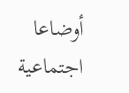أوضاعا اجتماعية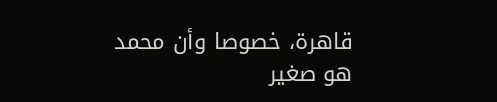قاهرة، خصوصا وأن محمد هو صغير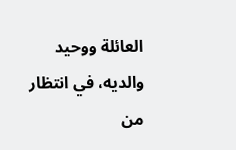العائلة ووحيد والديه، في انتظار من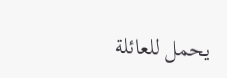يحمل للعائلة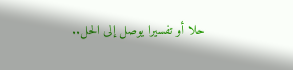حلا أو تفسيرا يوصل إلى الحل..